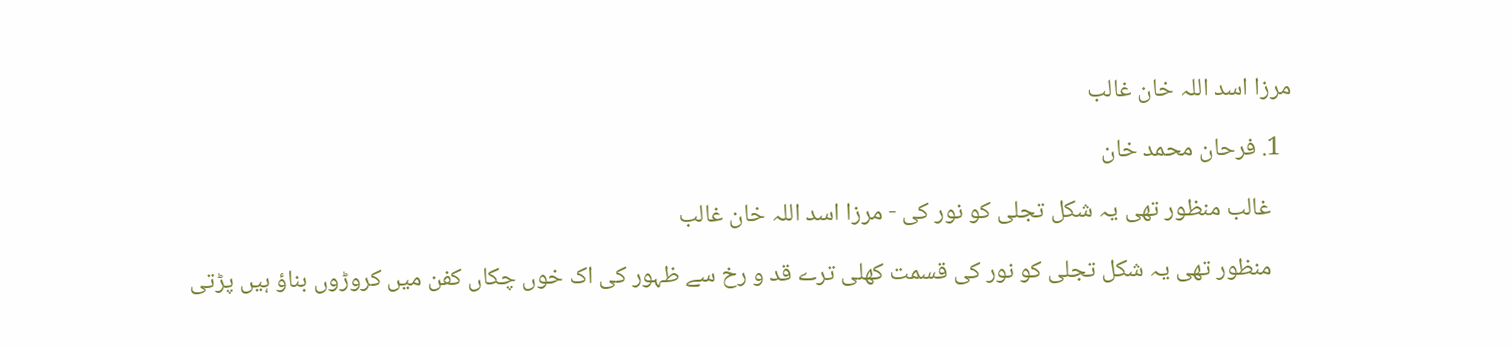مرزا اسد اللہ خان غالب

  1. فرحان محمد خان

    غالب منظور تھی یہ شکل تجلی کو نور کی - مرزا اسد اللہ خان غالب

    منظور تھی یہ شکل تجلی کو نور کی قسمت کھلی ترے قد و رخ سے ظہور کی اک خوں چکاں کفن میں کروڑوں بناؤ ہیں پڑتی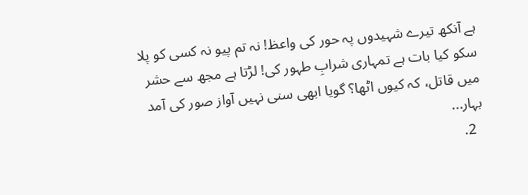ہے آنکھ تیرے شہیدوں پہ حور کی واعظ! نہ تم پیو نہ کسی کو پلا سکو کیا بات ہے تمہاری شرابِ طہور کی! لڑتا ہے مجھ سے حشر میں قاتل، کہ کیوں اٹھا؟ گویا ابھی سنی نہیں آواز صور کی آمد بہار...
  2.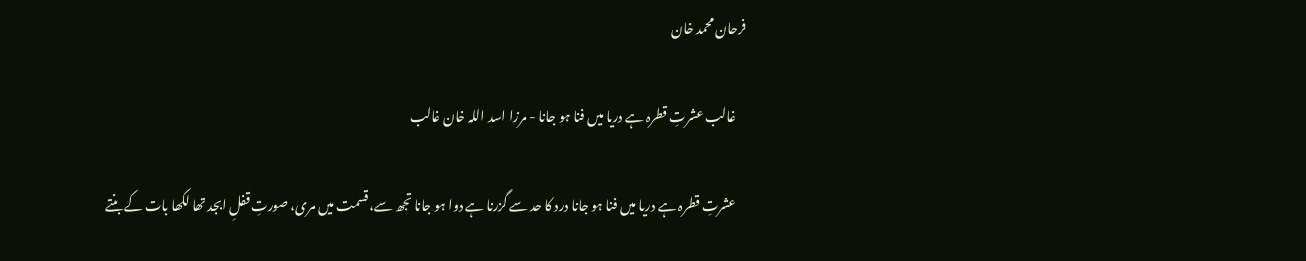فرحان محمد خان

    غالب عشرتِ قطرہ ہے دریا میں فنا ہو جانا - مرزا اسد اللہ خان غالب

    عشرتِ قطرہ ہے دریا میں فنا ہو جانا درد کا حد سے گزرنا ہے دوا ہو جانا تجھ سے، قسمت میں مری، صورتِ قفلِ ابجد تھا لکھا بات کے بنتے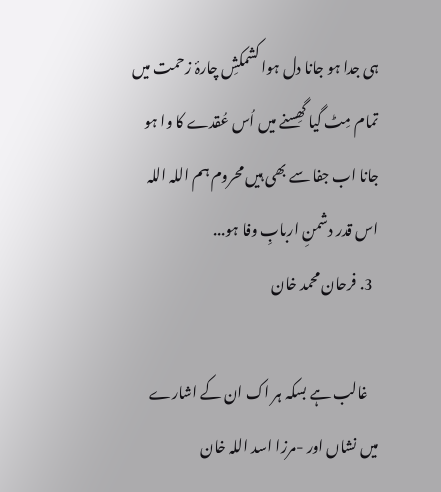ہی جدا ہو جانا دل ہوا کشمکشِ چارۂ زحمت میں تمام مِٹ گیا گھِسنے میں اُس عُقدے کا وا ہو جانا اب جفا سے بھی ہیں محروم ہم اللہ اللہ اس قدر دشمنِ اربابِ وفا ہو...
  3. فرحان محمد خان

    غالب ہے بسکہ ہر اک ان کے اشارے میں نشاں اور -مرزا اسد اللہ خان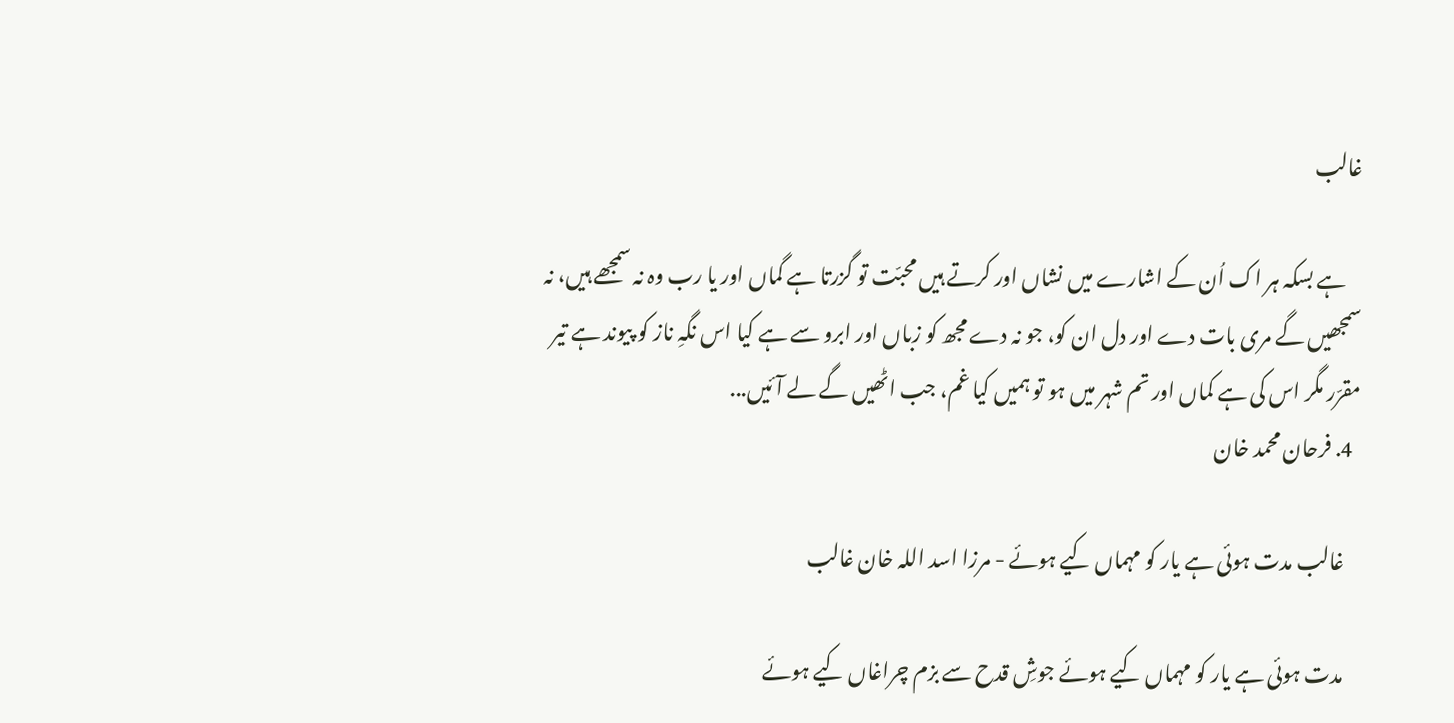غالب

    ہے بسکہ ہر اک اُن کے اشارے میں نشاں اور کرتے ہیں محبّت تو گزرتا ہے گماں اور یا رب وہ نہ سمجھے ہیں، نہ سمجھیں گے مری بات دے اور دل ان کو، جو نہ دے مجھ کو زباں اور ابرو سے ہے کیا اس نگہِ ناز کو پیوند ہے تیر مقرّر مگر اس کی ہے کماں اور تم شہر میں ہو تو ہمیں کیا غم، جب اٹھیں گے لے آئیں...
  4. فرحان محمد خان

    غالب مدت ہوئی ہے یار کو مہماں کیے ہوئے - مرزا اسد اللہ خان غالب

    مدت ہوئی ہے یار کو مہماں کیے ہوئے جوشِ قدح سے بزم چراغاں کیے ہوئے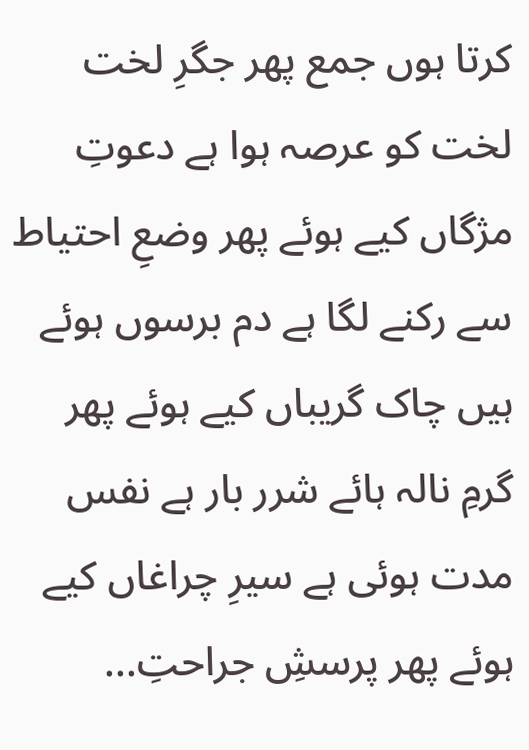کرتا ہوں جمع پھر جگرِ لخت لخت کو عرصہ ہوا ہے دعوتِ مژگاں کیے ہوئے پھر وضعِ احتیاط سے رکنے لگا ہے دم برسوں ہوئے ہیں چاک گریباں کیے ہوئے پھر گرمِ نالہ ہائے شرر بار ہے نفس مدت ہوئی ہے سیرِ چراغاں کیے ہوئے پھر پرسشِ جراحتِ...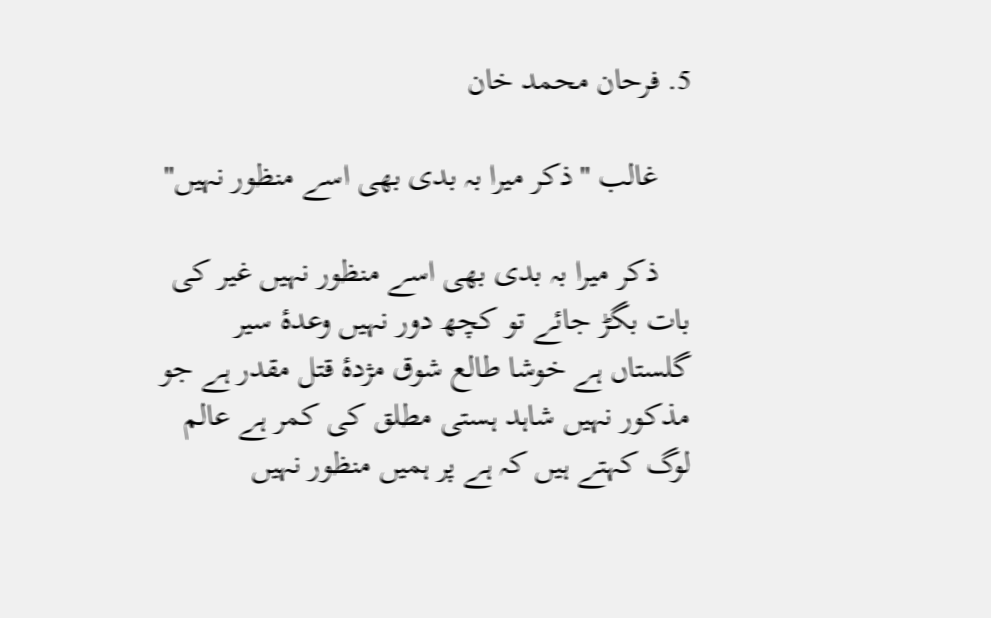5. فرحان محمد خان

    غالب "ذکر میرا بہ بدی بھی اسے منظور نہیں"

    ذکر میرا بہ بدی بھی اسے منظور نہیں غیر کی بات بگڑ جائے تو کچھ دور نہیں وعدۂ سیر گلستاں ہے خوشا طالع شوق مژدۂ قتل مقدر ہے جو مذکور نہیں شاہد ہستی مطلق کی کمر ہے عالم لوگ کہتے ہیں کہ ہے پر ہمیں منظور نہیں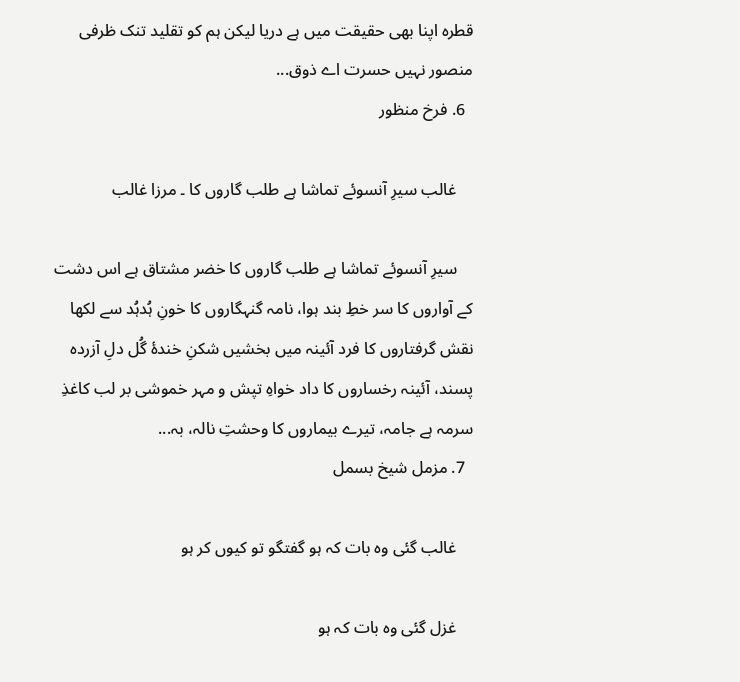قطرہ اپنا بھی حقیقت میں ہے دریا لیکن ہم کو تقلید تنک ظرفی منصور نہیں حسرت اے ذوق...
  6. فرخ منظور

    غالب سیرِ آنسوئے تماشا ہے طلب گاروں کا ۔ مرزا غالب

    سیرِ آنسوئے تماشا ہے طلب گاروں کا خضر مشتاق ہے اس دشت کے آواروں کا سر خطِ بند ہوا، نامہ گنہگاروں کا خونِ ہُدہُد سے لکھا نقش گرفتاروں کا فرد آئینہ میں بخشیں شکنِ خندۂ گُل دلِ آزردہ پسند، آئینہ رخساروں کا داد خواہِ تپش و مہر خموشی بر لب کاغذِ سرمہ ہے جامہ، تیرے بیماروں کا وحشتِ نالہ، بہ...
  7. مزمل شیخ بسمل

    غالب گئی وہ بات کہ ہو گفتگو تو کیوں کر ہو

    غزل گئی وہ بات کہ ہو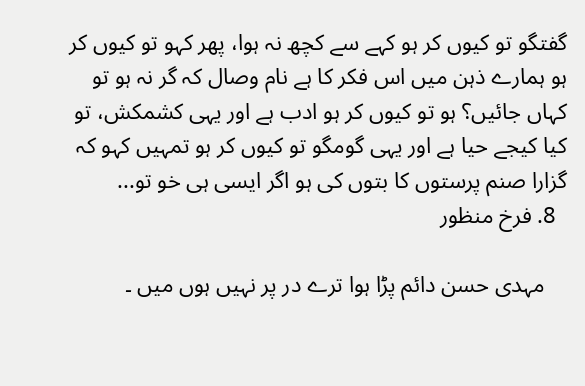گفتگو تو کیوں کر ہو کہے سے کچھ نہ ہوا، پھر کہو تو کیوں کر ہو ہمارے ذہن میں اس فکر کا ہے نام وصال کہ گر نہ ہو تو کہاں جائیں؟ ہو تو کیوں کر ہو ادب ہے اور یہی کشمکش، تو کیا کیجے حیا ہے اور یہی گومگو تو کیوں کر ہو تمہیں کہو کہ گزارا صنم پرستوں کا بتوں کی ہو اگر ایسی ہی خو تو...
  8. فرخ منظور

    مہدی حسن دائم پڑا ہوا ترے در پر نہیں ہوں میں ۔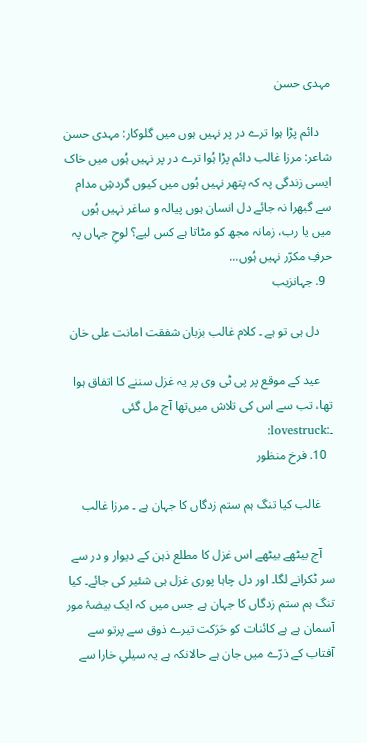مہدی حسن

    دائم پڑا ہوا ترے در پر نہیں ہوں میں گلوکار: مہدی حسن شاعر: مرزا غالب دائم پڑا ہُوا ترے در پر نہیں ہُوں میں خاک ایسی زندگی پہ کہ پتھر نہیں ہُوں میں کیوں گردشِ مدام سے گبھرا نہ جائے دل انسان ہوں پیالہ و ساغر نہیں ہُوں میں یا رب، زمانہ مجھ کو مٹاتا ہے کس لیے؟ لوحِ جہاں پہ حرفِ مکرّر نہیں ہُوں...
  9. جہانزیب

    دل ہی تو ہے ۔ کلام غالب بزبان شفقت امانت علی خان

    عید کے موقع پر پی ٹی وی پر یہ غزل سننے کا اتفاق ہوا تھا، تب سے اس کی تلاش میں‌تھا آج مل گئی ۔:lovestruck:
  10. فرخ منظور

    غالب کیا تنگ ہم ستم زدگاں کا جہان ہے ۔ مرزا غالب

    آج بیٹھے بیٹھے اس غزل کا مطلع ذہن کے دیوار و در سے سر ٹکرانے لگا۔ اور دل چاہا پوری غزل ہی شئیر کی جائے۔ کیا تنگ ہم ستم زدگاں کا جہان ہے جس میں کہ ایک بیضۂ مور آسمان ہے ہے کائنات کو حَرَکت تیرے ذوق سے پرتو سے آفتاب کے ذرّے میں جان ہے حالانکہ ہے یہ سیلیِ خارا سے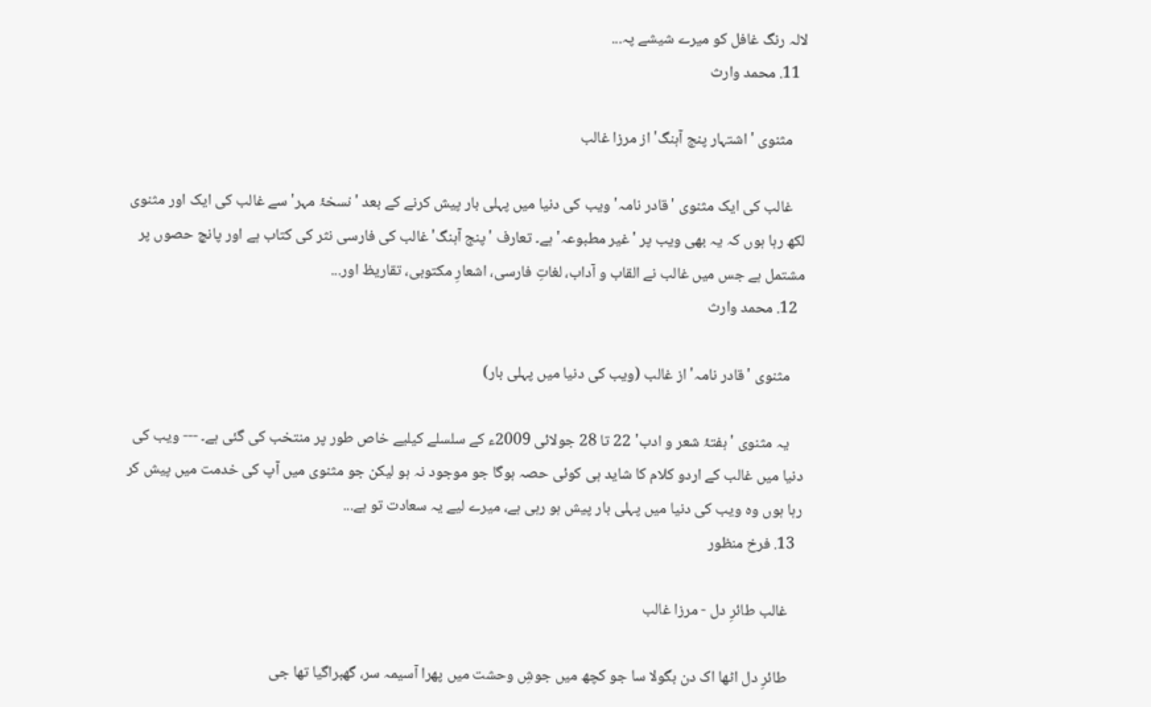لالہ رنگ غافل کو میرے شیشے پہ...
  11. محمد وارث

    مثنوی 'اشتہار پنج آہنگ' از مرزا غالب

    غالب کی ایک مثنوی 'قادر نامہ' ویب کی دنیا میں پہلی بار پیش کرنے کے بعد 'نسخۂ مہر' سے غالب کی ایک اور مثنوی لکھ رہا ہوں کہ یہ بھی ویب پر 'غیر مطبوعہ' ہے۔ تعارف 'پنج آہنگ' غالب کی فارسی نثر کی کتاب ہے اور پانچ حصوں پر مشتمل ہے جس میں غالب نے القاب و آداب، لغاتِ فارسی، اشعارِ مکتوبی، تقاریظ اور...
  12. محمد وارث

    مثنوی 'قادر نامہ' از غالب (ویب کی دنیا میں پہلی بار)

    یہ مثنوی 'ہفتۂ شعر و ادب' 22 تا 28 جولائی 2009ء کے سلسلے کیلیے خاص طور پر منتخب کی گئی ہے۔ --- ویب کی دنیا میں غالب کے اردو کلام کا شاید ہی کوئی حصہ ہوگا جو موجود نہ ہو لیکن جو مثنوی میں آپ کی خدمت میں پیش کر رہا ہوں وہ ویب کی دنیا میں پہلی بار پیش ہو رہی ہے، میرے لیے یہ سعادت تو ہے...
  13. فرخ منظور

    غالب طائرِ دل - مرزا غالب

    طائرِ دل اٹھا اک دن بگولا سا جو کچھ میں جوشِ وحشت میں پھرا آسیمہ سر، گھبراگیا تھا جی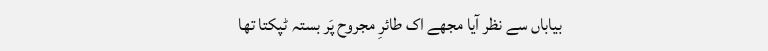بیاباں سے نظر آیا مجھے اک طائرِ مجروح پَر بستہ ٹپکتا تھا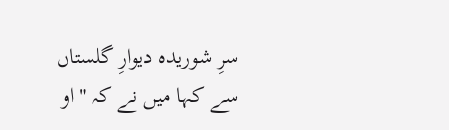سرِ شوریدہ دیوارِ گلستاں سے کہا میں نے کہ "او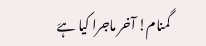گمنام! آخر ماجرا کیا ہےَ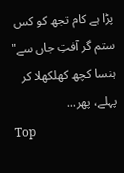پڑا ہے کام تجھ کو کس ستم گر آفتِ جاں سے" ہنسا کچھ کھلکھلا کر پہلے، پھر...
Top